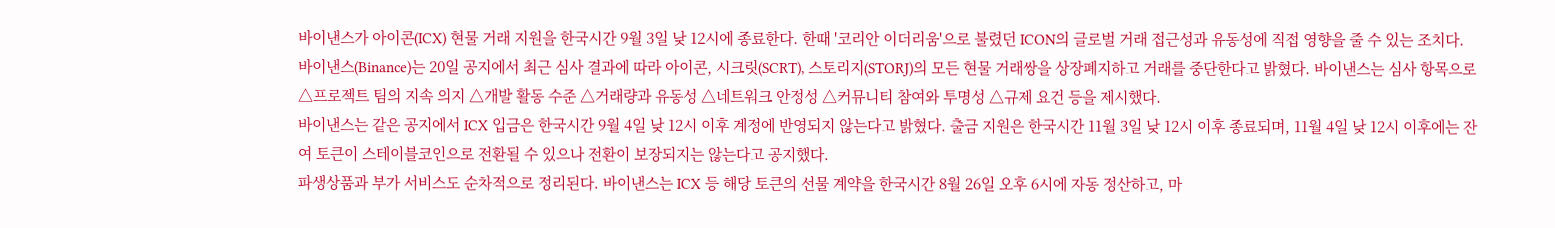바이낸스가 아이콘(ICX) 현물 거래 지원을 한국시간 9월 3일 낮 12시에 종료한다. 한때 '코리안 이더리움'으로 불렸던 ICON의 글로벌 거래 접근성과 유동성에 직접 영향을 줄 수 있는 조치다.
바이낸스(Binance)는 20일 공지에서 최근 심사 결과에 따라 아이콘, 시크릿(SCRT), 스토리지(STORJ)의 모든 현물 거래쌍을 상장폐지하고 거래를 중단한다고 밝혔다. 바이낸스는 심사 항목으로 △프로젝트 팀의 지속 의지 △개발 활동 수준 △거래량과 유동성 △네트워크 안정성 △커뮤니티 참여와 투명성 △규제 요건 등을 제시했다.
바이낸스는 같은 공지에서 ICX 입금은 한국시간 9월 4일 낮 12시 이후 계정에 반영되지 않는다고 밝혔다. 출금 지원은 한국시간 11월 3일 낮 12시 이후 종료되며, 11월 4일 낮 12시 이후에는 잔여 토큰이 스테이블코인으로 전환될 수 있으나 전환이 보장되지는 않는다고 공지했다.
파생상품과 부가 서비스도 순차적으로 정리된다. 바이낸스는 ICX 등 해당 토큰의 선물 계약을 한국시간 8월 26일 오후 6시에 자동 정산하고, 마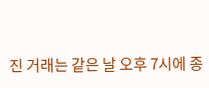진 거래는 같은 날 오후 7시에 종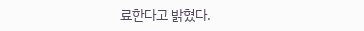료한다고 밝혔다.